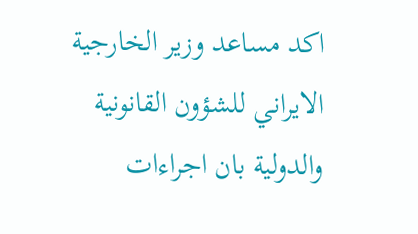اكد مساعد وزير الخارجية الايراني للشؤون القانونية والدولية بان اجراءات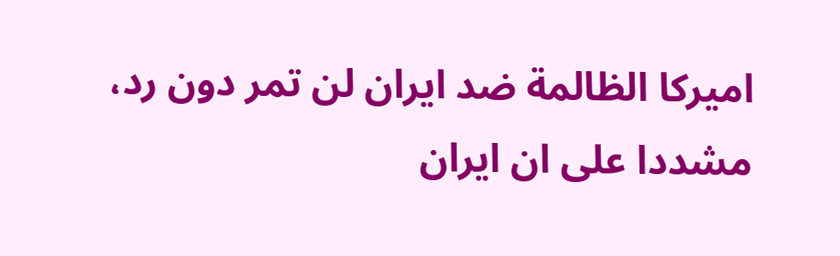اميركا الظالمة ضد ايران لن تمر دون رد، مشددا على ان ايران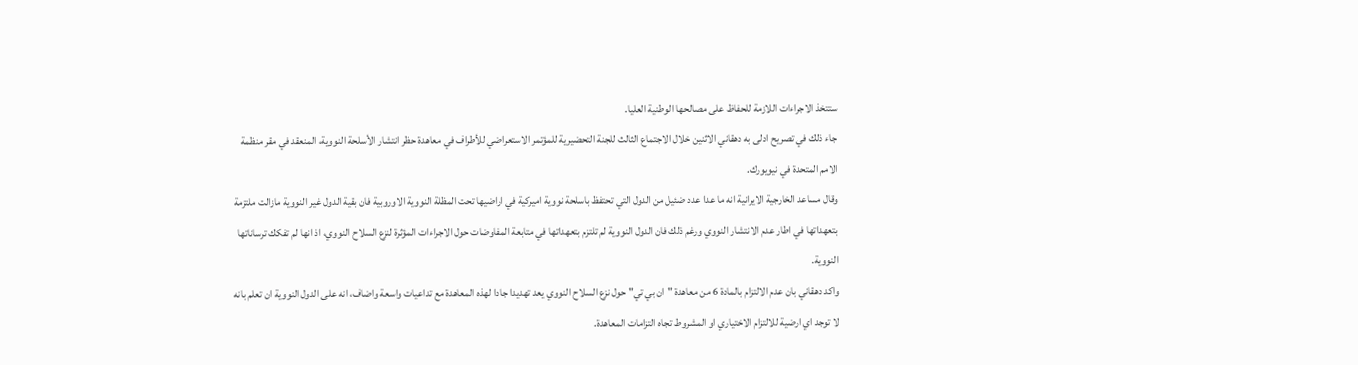ستتخذ الاجراءات اللازمة للحفاظ على مصالحها الوطنية العليا.
جاء ذلك في تصریح ادلى به دهقاني الاثنین خلال الاجتماع الثالث للجنة التحضیریة للمؤتمر الاستعراضي للأطراف في معاهدة حظر انتشار الأسلحة النوویة، المنعقد في مقر منظمة الامم المتحدة في نیویورك.
وقال مساعد الخارجية الايرانية انه ما عدا عدد ضئيل من الدول التي تحتفظ باسلحة نووية اميركية في اراضيها تحت المظلة النووية الاوروبية فان بقية الدول غير النووية مازالت ملتزمة بتعهداتها في اطار عدم الانتشار النووي ورغم ذلك فان الدول النووية لم تلتزم بتعهداتها في متابعة المفاوضات حول الاجراءات المؤثرة لنزع السلاح النووي، اذ انها لم تفكك ترساناتها النووية.
واكد دهقاني بان عدم الالتزام بالمادة 6 من معاهدة "ان بي تي" حول نزع السلاح النووي يعد تهديدا جادا لهذه المعاهدة مع تداعيات واسعة واضاف، انه على الدول النووية ان تعلم بانه لا توجد اي ارضية للالتزام الاختياري او المشروط تجاه التزامات المعاهدة.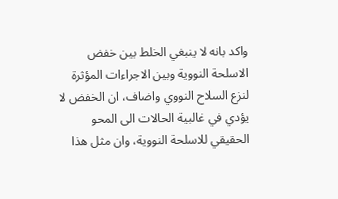واكد بانه لا ينبغي الخلط بين خفض الاسلحة النووية وبين الاجراءات المؤثرة لنزع السلاح النووي واضاف، ان الخفض لا يؤدي في غالبية الحالات الى المحو الحقيقي للاسلحة النووية، وان مثل هذا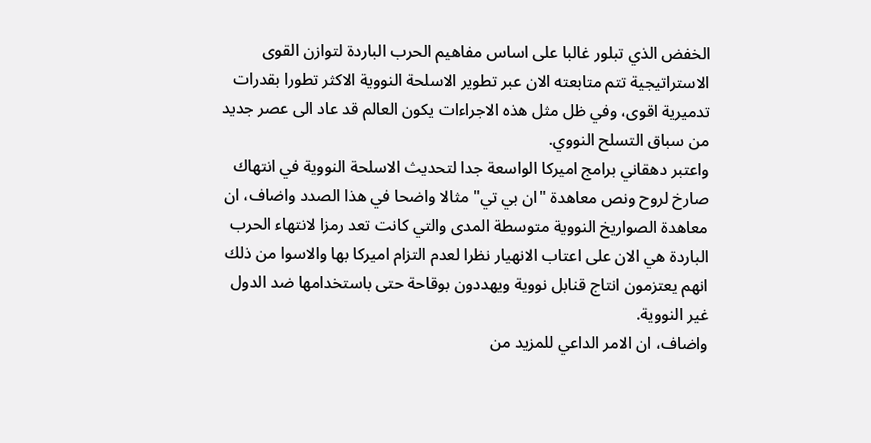الخفض الذي تبلور غالبا على اساس مفاهيم الحرب الباردة لتوازن القوى الاستراتيجية تتم متابعته الان عبر تطوير الاسلحة النووية الاكثر تطورا بقدرات تدميرية اقوى، وفي ظل مثل هذه الاجراءات يكون العالم قد عاد الى عصر جديد من سباق التسلح النووي.
واعتبر دهقاني برامج اميركا الواسعة جدا لتحديث الاسلحة النووية في انتهاك صارخ لروح ونص معاهدة "ان بي تي" مثالا واضحا في هذا الصدد واضاف، ان معاهدة الصواريخ النووية متوسطة المدى والتي كانت تعد رمزا لانتهاء الحرب الباردة هي الان على اعتاب الانهيار نظرا لعدم التزام اميركا بها والاسوا من ذلك انهم يعتزمون انتاج قنابل نووية ويهددون بوقاحة حتى باستخدامها ضد الدول غير النووية.
واضاف، ان الامر الداعي للمزيد من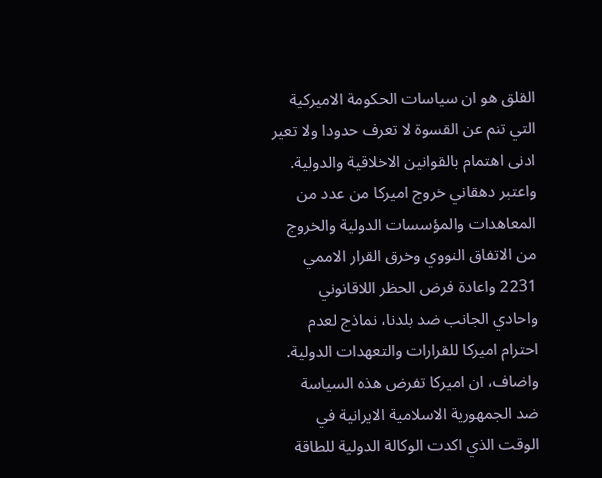القلق هو ان سياسات الحكومة الاميركية التي تنم عن القسوة لا تعرف حدودا ولا تعير ادنى اهتمام بالقوانين الاخلاقية والدولية.
واعتبر دهقاني خروج اميركا من عدد من المعاهدات والمؤسسات الدولية والخروج من الاتفاق النووي وخرق القرار الاممي 2231 واعادة فرض الحظر اللاقانوني واحادي الجانب ضد بلدنا، نماذج لعدم احترام اميركا للقرارات والتعهدات الدولية.
واضاف، ان اميركا تفرض هذه السياسة ضد الجمهورية الاسلامية الايرانية في الوقت الذي اكدت الوكالة الدولية للطاقة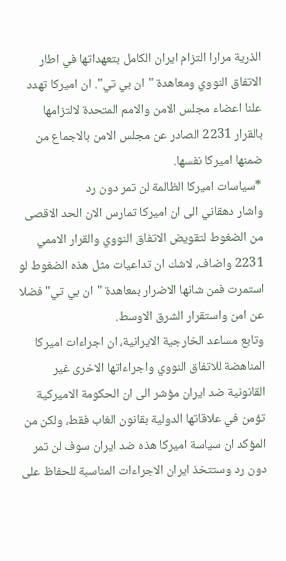الذرية مرارا التزام ايران الكامل بتعهداتها في اطار الاتفاق النووي ومعاهدة "ان بي تي". ان اميركا تهدد علنا اعضاء مجلس الامن والامم المتحدة لالتزامها بالقرار 2231 الصادر عن مجلس الامن بالاجماع من ضمنها اميركا نفسها.
*سياسات اميركا الظالمة لن تمر دون رد
واشار دهقاني الى ان اميركا تمارس الان الحد الاقصى من الضغوط لتقويض الاتفاق النووي والقرار الاممي 2231 واضاف، لاشك ان تداعيات مثل هذه الضغوط لو استمرت فمن شانها الاضرار بمعاهدة "ان بي تي" فضلا عن امن واستقرار الشرق الاوسط.
وتابع مساعد الخارجية الايرانية، ان اجراءات اميركا المناهضة للاتفاق النووي واجراءاتها الاخرى غير القانونية ضد ايران مؤشر الى ان الحكومة الاميركية تؤمن في علاقاتها الدولية بقانون الغاب فقط، ولكن من المؤكد ان سياسة اميركا هذه ضد ايران سوف لن تمر دون رد وستتخذ ايران الاجراءات المناسبة للحفاظ على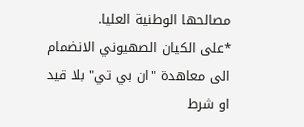مصالحها الوطنية العليا.
*على الكيان الصهيوني الانضمام الى معاهدة "ان بي تي" بلا قيد او شرط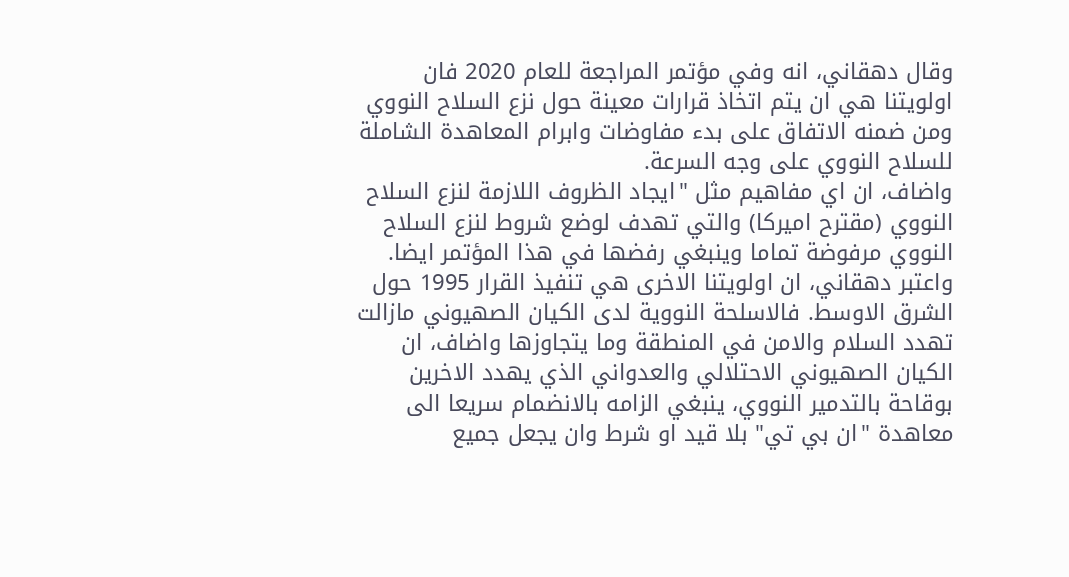وقال دهقاني، انه وفي مؤتمر المراجعة للعام 2020 فان اولويتنا هي ان يتم اتخاذ قرارات معينة حول نزع السلاح النووي ومن ضمنه الاتفاق على بدء مفاوضات وابرام المعاهدة الشاملة للسلاح النووي على وجه السرعة.
واضاف، ان اي مفاهيم مثل "ايجاد الظروف اللازمة لنزع السلاح النووي (مقترح اميركا) والتي تهدف لوضع شروط لنزع السلاح النووي مرفوضة تماما وينبغي رفضها في هذا المؤتمر ايضا.
واعتبر دهقاني، ان اولويتنا الاخرى هي تنفيذ القرار 1995 حول الشرق الاوسط. فالاسلحة النووية لدى الكيان الصهيوني مازالت تهدد السلام والامن في المنطقة وما يتجاوزها واضاف، ان الكيان الصهيوني الاحتلالي والعدواني الذي يهدد الاخرين بوقاحة بالتدمير النووي، ينبغي الزامه بالانضمام سريعا الى معاهدة "ان بي تي" بلا قيد او شرط وان يجعل جميع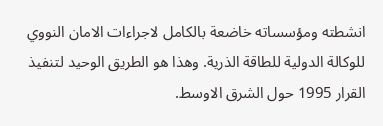انشطته ومؤسساته خاضعة بالكامل لاجراءات الامان النووي للوكالة الدولية للطاقة الذرية. وهذا هو الطريق الوحيد لتنفيذ القرار 1995 حول الشرق الاوسط.